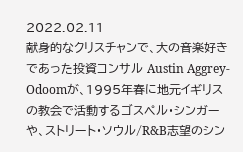2022.02.11
献身的なクリスチャンで、大の音楽好きであった投資コンサル Austin Aggrey-Odoomが、1995年春に地元イギリスの教会で活動するゴスペル・シンガーや、ストリート・ソウル/R&B志望のシン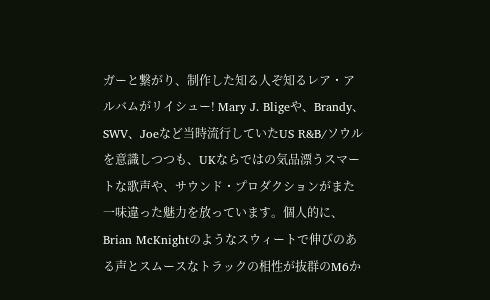ガーと繋がり、制作した知る人ぞ知るレア・アルバムがリイシュー! Mary J. Bligeや、Brandy、SWV、Joeなど当時流行していたUS R&B/ソウルを意識しつつも、UKならではの気品漂うスマートな歌声や、サウンド・プロダクションがまた一味違った魅力を放っています。個人的に、Brian McKnightのようなスウィートで伸びのある声とスムースなトラックの相性が抜群のM6か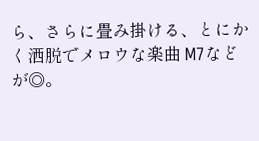ら、さらに畳み掛ける、とにかく洒脱でメロウな楽曲 M7などが◎。